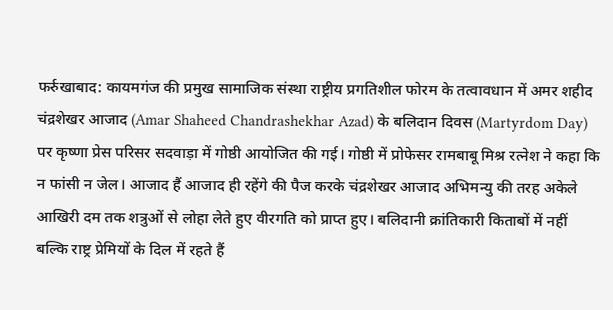फर्रुखाबाद: कायमगंज की प्रमुख सामाजिक संस्था राष्ट्रीय प्रगतिशील फोरम के तत्वावधान में अमर शहीद चंद्रशेखर आजाद (Amar Shaheed Chandrashekhar Azad) के बलिदान दिवस (Martyrdom Day) पर कृष्णा प्रेस परिसर सदवाड़ा में गोष्ठी आयोजित की गई। गोष्ठी में प्रोफेसर रामबाबू मिश्र रत्नेश ने कहा कि न फांसी न जेल। आजाद हैं आजाद ही रहेंगे की पैज करके चंद्रशेखर आजाद अभिमन्यु की तरह अकेले आखिरी दम तक शत्रुओं से लोहा लेते हुए वीरगति को प्राप्त हुए। बलिदानी क्रांतिकारी किताबों में नहीं बल्कि राष्ट्र प्रेमियों के दिल में रहते हैं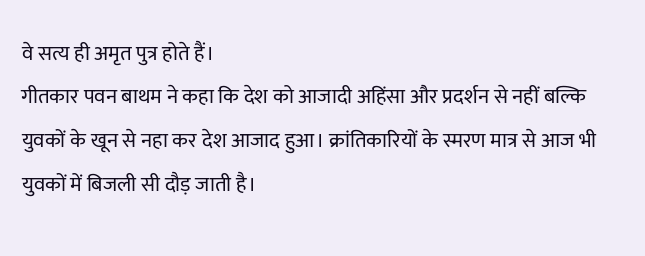वे सत्य ही अमृत पुत्र होते हैं।
गीतकार पवन बाथम ने कहा कि देश को आजादी अहिंसा और प्रदर्शन से नहीं बल्कि युवकों के खून से नहा कर देश आजाद हुआ। क्रांतिकारियों के स्मरण मात्र से आज भी युवकों में बिजली सी दौड़ जाती है।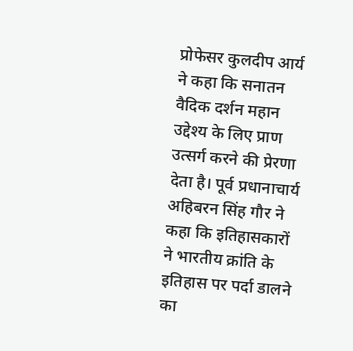प्रोफेसर कुलदीप आर्य ने कहा कि सनातन वैदिक दर्शन महान उद्देश्य के लिए प्राण उत्सर्ग करने की प्रेरणा देता है। पूर्व प्रधानाचार्य अहिबरन सिंह गौर ने कहा कि इतिहासकारों ने भारतीय क्रांति के इतिहास पर पर्दा डालने का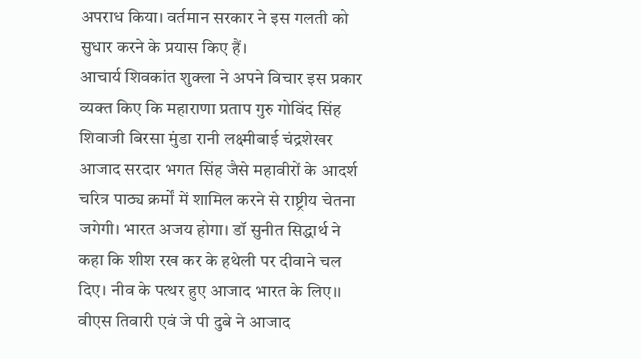अपराध किया। वर्तमान सरकार ने इस गलती को सुधार करने के प्रयास किए हैं।
आचार्य शिवकांत शुक्ला ने अपने विचार इस प्रकार व्यक्त किए कि महाराणा प्रताप गुरु गोविंद सिंह शिवाजी बिरसा मुंडा रानी लक्ष्मीबाई चंद्रशेखर आजाद सरदार भगत सिंह जैसे महावीरों के आदर्श चरित्र पाठ्य क्रर्मों में शामिल करने से राष्ट्रीय चेतना जगेगी। भारत अजय होगा। डॉ सुनीत सिद्धार्थ ने कहा कि शीश रख कर के हथेली पर दीवाने चल दिए। नीव के पत्थर हुए आजाद भारत के लिए।। वीएस तिवारी एवं जे पी दुबे ने आजाद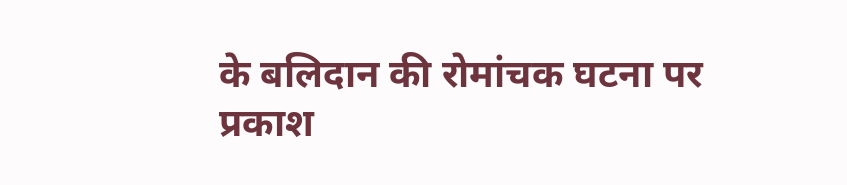के बलिदान की रोमांचक घटना पर प्रकाश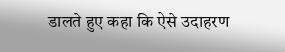डालते हुए कहा कि ऐसे उदाहरण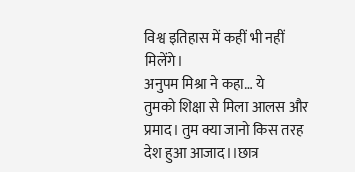विश्व इतिहास में कहीं भी नहीं मिलेंगे।
अनुपम मिश्रा ने कहा… ये
तुमको शिक्षा से मिला आलस और प्रमाद। तुम क्या जानो किस तरह देश हुआ आजाद।।छात्र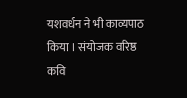यशवर्धन ने भी काव्यपाठ किया । संयोजक वरिष्ठ कवि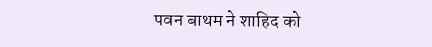पवन बाथम ने शाहिद को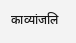काव्यांजलि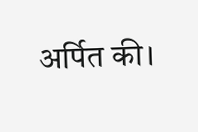अर्पित की।